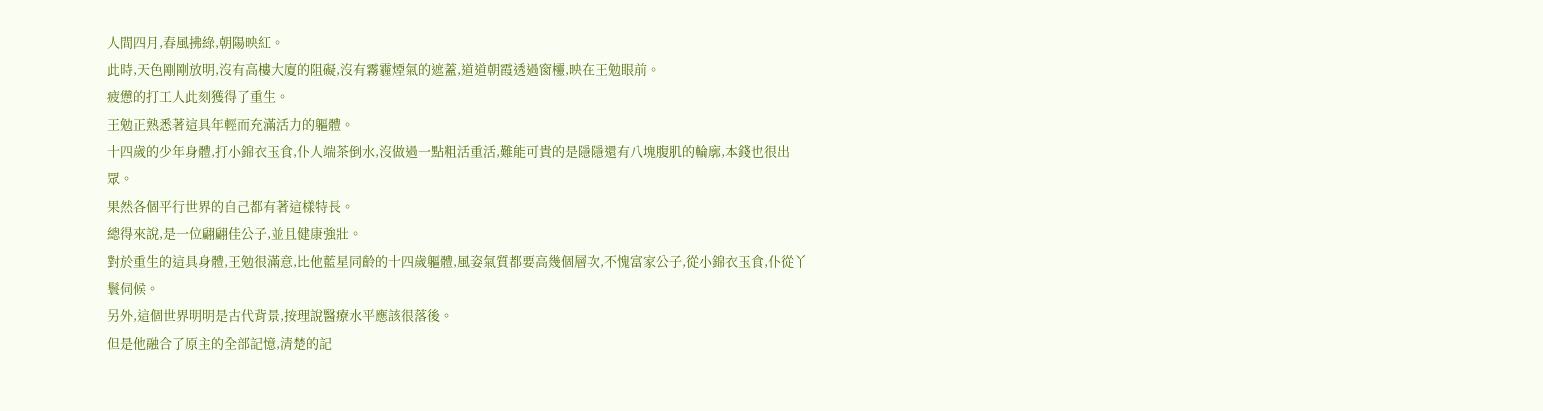人間四月,春風拂綠,朝陽映紅。
此時,天色剛剛放明,沒有高樓大廈的阻礙,沒有霧霾煙氣的遮蓋,道道朝霞透過窗欞,映在王勉眼前。
疲憊的打工人此刻獲得了重生。
王勉正熟悉著這具年輕而充滿活力的軀體。
十四歲的少年身體,打小錦衣玉食,仆人端茶倒水,沒做過一點粗活重活,難能可貴的是隱隱還有八塊腹肌的輪廓,本錢也很出眾。
果然各個平行世界的自己都有著這樣特長。
總得來說,是一位翩翩佳公子,並且健康強壯。
對於重生的這具身體,王勉很滿意,比他藍星同齡的十四歲軀體,風姿氣質都要高幾個層次,不愧富家公子,從小錦衣玉食,仆從丫鬟伺候。
另外,這個世界明明是古代背景,按理說醫療水平應該很落後。
但是他融合了原主的全部記憶,清楚的記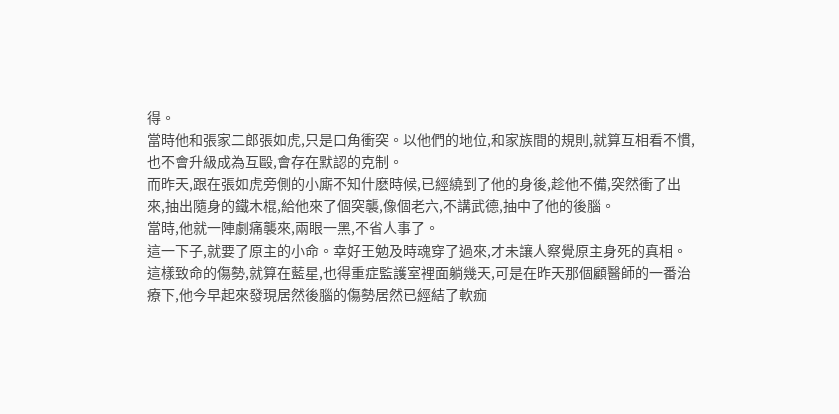得。
當時他和張家二郎張如虎,只是口角衝突。以他們的地位,和家族間的規則,就算互相看不慣,也不會升級成為互毆,會存在默認的克制。
而昨天,跟在張如虎旁側的小廝不知什麽時候,已經繞到了他的身後,趁他不備,突然衝了出來,抽出隨身的鐵木棍,給他來了個突襲,像個老六,不講武德,抽中了他的後腦。
當時,他就一陣劇痛襲來,兩眼一黑,不省人事了。
這一下子,就要了原主的小命。幸好王勉及時魂穿了過來,才未讓人察覺原主身死的真相。
這樣致命的傷勢,就算在藍星,也得重症監護室裡面躺幾天,可是在昨天那個顧醫師的一番治療下,他今早起來發現居然後腦的傷勢居然已經結了軟痂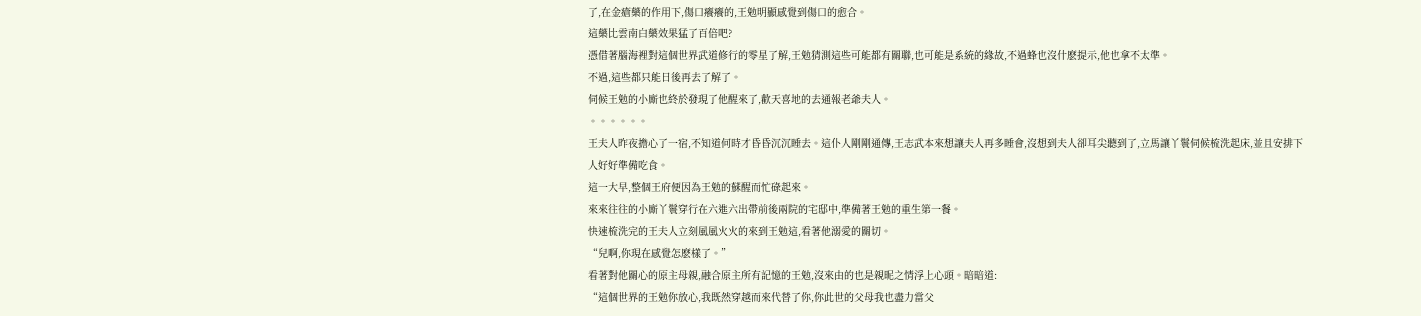了,在金瘡藥的作用下,傷口癢癢的,王勉明顯感覺到傷口的愈合。
這藥比雲南白藥效果猛了百倍吧?
憑借著腦海裡對這個世界武道修行的零星了解,王勉猜測這些可能都有關聯,也可能是系統的緣故,不過蜂也沒什麽提示,他也拿不太準。
不過,這些都只能日後再去了解了。
伺候王勉的小廝也終於發現了他醒來了,歡天喜地的去通報老爺夫人。
。。。。。。
王夫人昨夜擔心了一宿,不知道何時才昏昏沉沉睡去。這仆人剛剛通傳,王志武本來想讓夫人再多睡會,沒想到夫人卻耳尖聽到了,立馬讓丫鬟伺候梳洗起床,並且安排下人好好準備吃食。
這一大早,整個王府便因為王勉的蘇醒而忙碌起來。
來來往往的小廝丫鬟穿行在六進六出帶前後兩院的宅邸中,準備著王勉的重生第一餐。
快速梳洗完的王夫人立刻風風火火的來到王勉這,看著他溺愛的關切。
“兒啊,你現在感覺怎麽樣了。”
看著對他關心的原主母親,融合原主所有記憶的王勉,沒來由的也是親昵之情浮上心頭。暗暗道:
“這個世界的王勉你放心,我既然穿越而來代替了你,你此世的父母我也盡力當父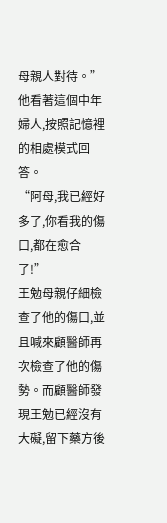母親人對待。”
他看著這個中年婦人,按照記憶裡的相處模式回答。
“阿母,我已經好多了,你看我的傷口,都在愈合了!”
王勉母親仔細檢查了他的傷口,並且喊來顧醫師再次檢查了他的傷勢。而顧醫師發現王勉已經沒有大礙,留下藥方後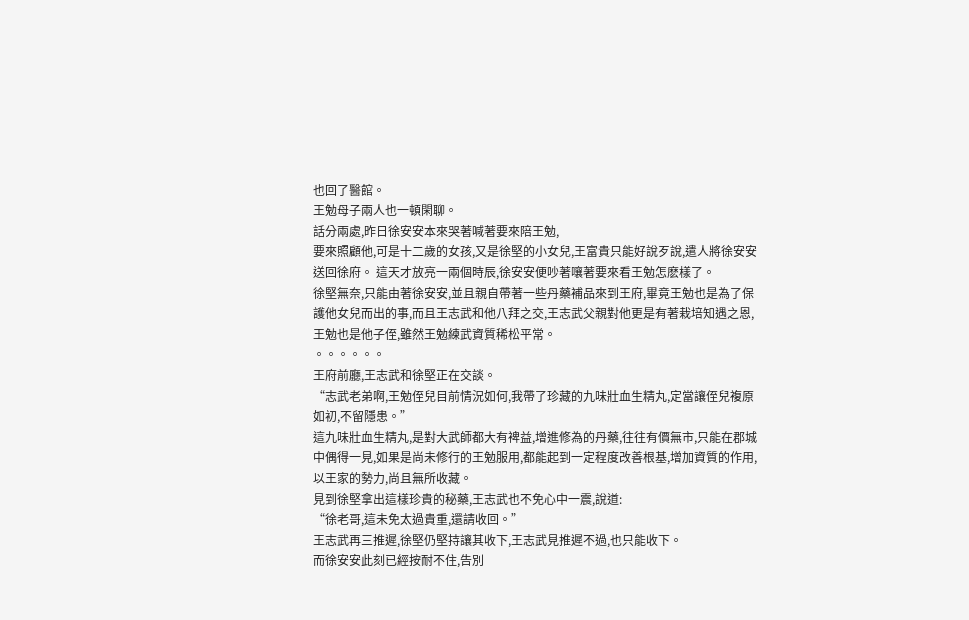也回了醫館。
王勉母子兩人也一頓閑聊。
話分兩處,昨日徐安安本來哭著喊著要來陪王勉,
要來照顧他,可是十二歲的女孩,又是徐堅的小女兒,王富貴只能好說歹說,遣人將徐安安送回徐府。 這天才放亮一兩個時辰,徐安安便吵著嚷著要來看王勉怎麽樣了。
徐堅無奈,只能由著徐安安,並且親自帶著一些丹藥補品來到王府,畢竟王勉也是為了保護他女兒而出的事,而且王志武和他八拜之交,王志武父親對他更是有著栽培知遇之恩,王勉也是他子侄,雖然王勉練武資質稀松平常。
。。。。。。
王府前廳,王志武和徐堅正在交談。
“志武老弟啊,王勉侄兒目前情況如何,我帶了珍藏的九味壯血生精丸,定當讓侄兒複原如初,不留隱患。”
這九味壯血生精丸,是對大武師都大有裨益,增進修為的丹藥,往往有價無市,只能在郡城中偶得一見,如果是尚未修行的王勉服用,都能起到一定程度改善根基,增加資質的作用,以王家的勢力,尚且無所收藏。
見到徐堅拿出這樣珍貴的秘藥,王志武也不免心中一震,說道:
“徐老哥,這未免太過貴重,還請收回。”
王志武再三推遲,徐堅仍堅持讓其收下,王志武見推遲不過,也只能收下。
而徐安安此刻已經按耐不住,告別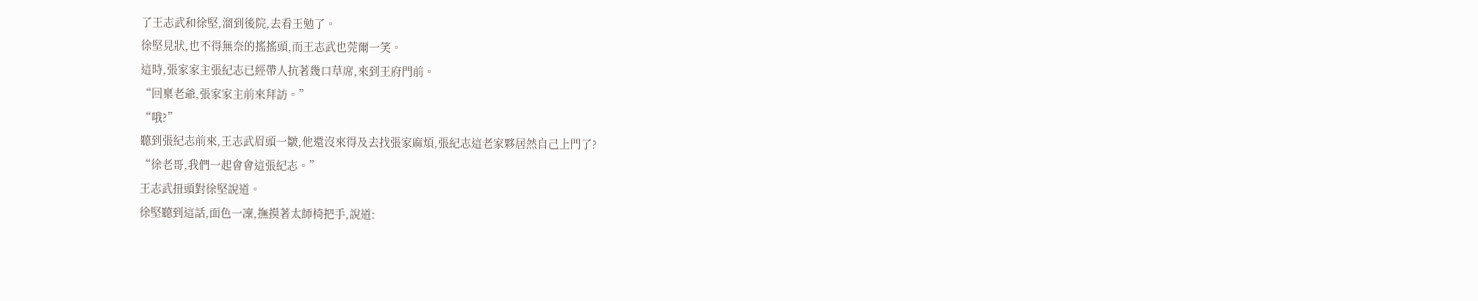了王志武和徐堅,溜到後院,去看王勉了。
徐堅見狀,也不得無奈的搖搖頭,而王志武也莞爾一笑。
這時,張家家主張紀志已經帶人抗著幾口草席,來到王府門前。
“回稟老爺,張家家主前來拜訪。”
“哦?”
聽到張紀志前來,王志武眉頭一皺,他還沒來得及去找張家麻煩,張紀志這老家夥居然自己上門了?
“徐老哥,我們一起會會這張紀志。”
王志武扭頭對徐堅說道。
徐堅聽到這話,面色一凜,撫摸著太師椅把手,說道: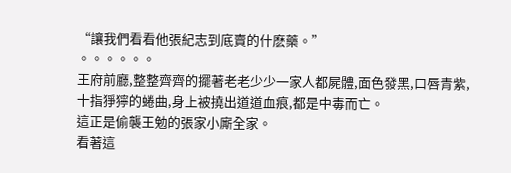“讓我們看看他張紀志到底賣的什麽藥。”
。。。。。。
王府前廳,整整齊齊的擺著老老少少一家人都屍體,面色發黑,口唇青紫,十指猙獰的蜷曲,身上被撓出道道血痕,都是中毒而亡。
這正是偷襲王勉的張家小廝全家。
看著這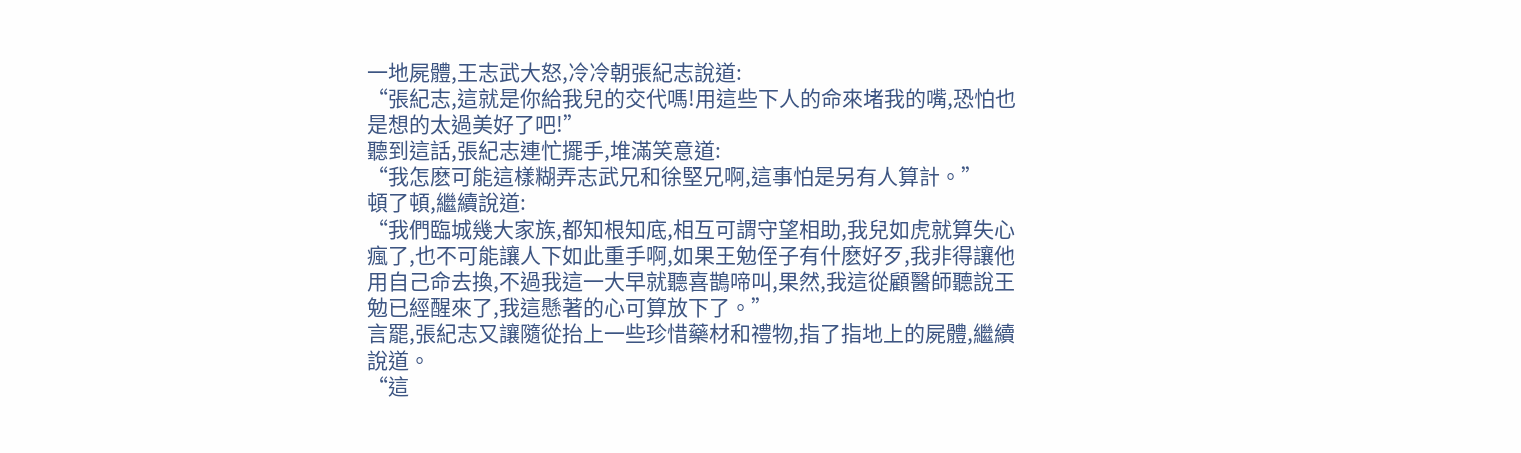一地屍體,王志武大怒,冷冷朝張紀志說道:
“張紀志,這就是你給我兒的交代嗎!用這些下人的命來堵我的嘴,恐怕也是想的太過美好了吧!”
聽到這話,張紀志連忙擺手,堆滿笑意道:
“我怎麽可能這樣糊弄志武兄和徐堅兄啊,這事怕是另有人算計。”
頓了頓,繼續說道:
“我們臨城幾大家族,都知根知底,相互可謂守望相助,我兒如虎就算失心瘋了,也不可能讓人下如此重手啊,如果王勉侄子有什麽好歹,我非得讓他用自己命去換,不過我這一大早就聽喜鵲啼叫,果然,我這從顧醫師聽說王勉已經醒來了,我這懸著的心可算放下了。”
言罷,張紀志又讓隨從抬上一些珍惜藥材和禮物,指了指地上的屍體,繼續說道。
“這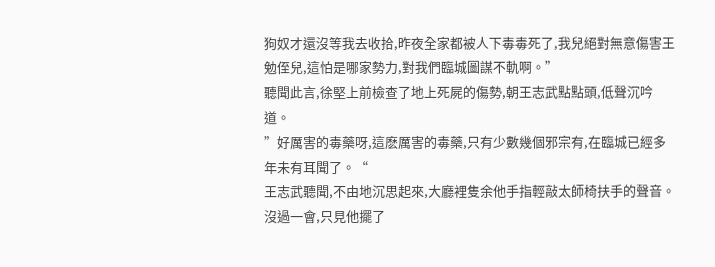狗奴才還沒等我去收拾,昨夜全家都被人下毒毒死了,我兒絕對無意傷害王勉侄兒,這怕是哪家勢力,對我們臨城圖謀不軌啊。”
聽聞此言,徐堅上前檢查了地上死屍的傷勢,朝王志武點點頭,低聲沉吟道。
”好厲害的毒藥呀,這麽厲害的毒藥,只有少數幾個邪宗有,在臨城已經多年未有耳聞了。“
王志武聽聞,不由地沉思起來,大廳裡隻余他手指輕敲太師椅扶手的聲音。沒過一會,只見他擺了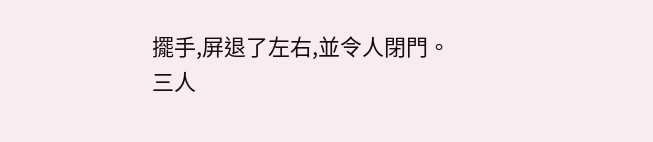擺手,屏退了左右,並令人閉門。
三人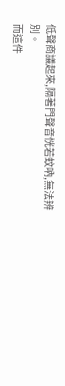低聲商議起來,隔著門聲音恍若蚊吶,無法辨別。
而這件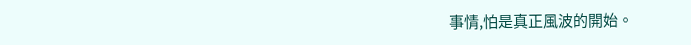事情,怕是真正風波的開始。